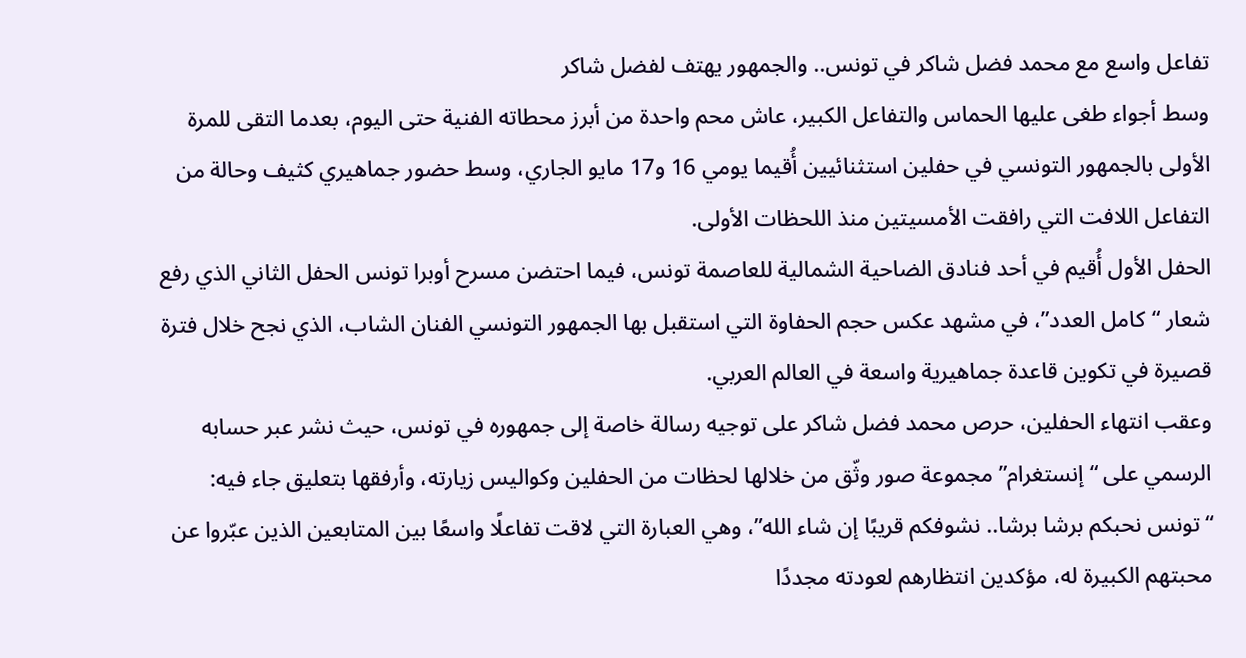تفاعل واسع مع محمد فضل شاكر في تونس.. والجمهور يهتف لفضل شاكر
وسط أجواء طغى عليها الحماس والتفاعل الكبير، عاش محم واحدة من أبرز محطاته الفنية حتى اليوم، بعدما التقى للمرة الأولى بالجمهور التونسي في حفلين استثنائيين أُقيما يومي 16 و17 مايو الجاري، وسط حضور جماهيري كثيف وحالة من التفاعل اللافت التي رافقت الأمسيتين منذ اللحظات الأولى.
الحفل الأول أُقيم في أحد فنادق الضاحية الشمالية للعاصمة تونس، فيما احتضن مسرح أوبرا تونس الحفل الثاني الذي رفع شعار “كامل العدد”، في مشهد عكس حجم الحفاوة التي استقبل بها الجمهور التونسي الفنان الشاب، الذي نجح خلال فترة قصيرة في تكوين قاعدة جماهيرية واسعة في العالم العربي.
وعقب انتهاء الحفلين، حرص محمد فضل شاكر على توجيه رسالة خاصة إلى جمهوره في تونس، حيث نشر عبر حسابه الرسمي على “إنستغرام” مجموعة صور وثّق من خلالها لحظات من الحفلين وكواليس زيارته، وأرفقها بتعليق جاء فيه: “تونس نحبكم برشا برشا.. نشوفكم قريبًا إن شاء الله”، وهي العبارة التي لاقت تفاعلًا واسعًا بين المتابعين الذين عبّروا عن محبتهم الكبيرة له، مؤكدين انتظارهم لعودته مجددًا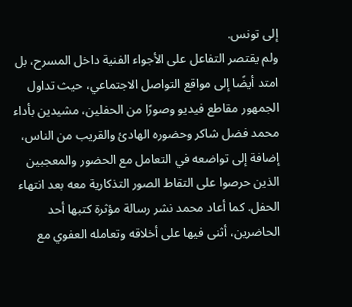إلى تونس.
ولم يقتصر التفاعل على الأجواء الفنية داخل المسرح، بل امتد أيضًا إلى مواقع التواصل الاجتماعي، حيث تداول الجمهور مقاطع فيديو وصورًا من الحفلين، مشيدين بأداء محمد فضل شاكر وحضوره الهادئ والقريب من الناس، إضافة إلى تواضعه في التعامل مع الحضور والمعجبين الذين حرصوا على التقاط الصور التذكارية معه بعد انتهاء الحفل. كما أعاد محمد نشر رسالة مؤثرة كتبها أحد الحاضرين، أثنى فيها على أخلاقه وتعامله العفوي مع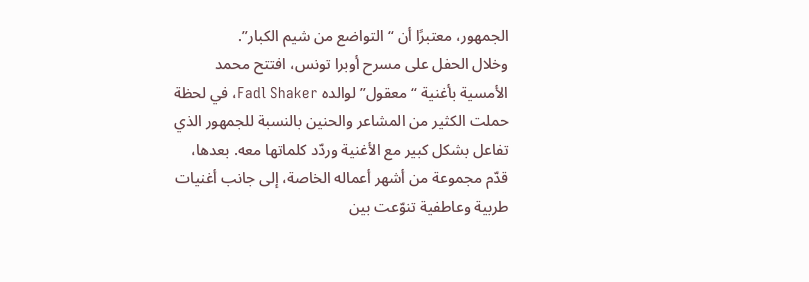الجمهور، معتبرًا أن “التواضع من شيم الكبار”.
وخلال الحفل على مسرح أوبرا تونس، افتتح محمد الأمسية بأغنية “معقول” لوالده Fadl Shaker، في لحظة حملت الكثير من المشاعر والحنين بالنسبة للجمهور الذي تفاعل بشكل كبير مع الأغنية وردّد كلماتها معه. بعدها، قدّم مجموعة من أشهر أعماله الخاصة، إلى جانب أغنيات طربية وعاطفية تنوّعت بين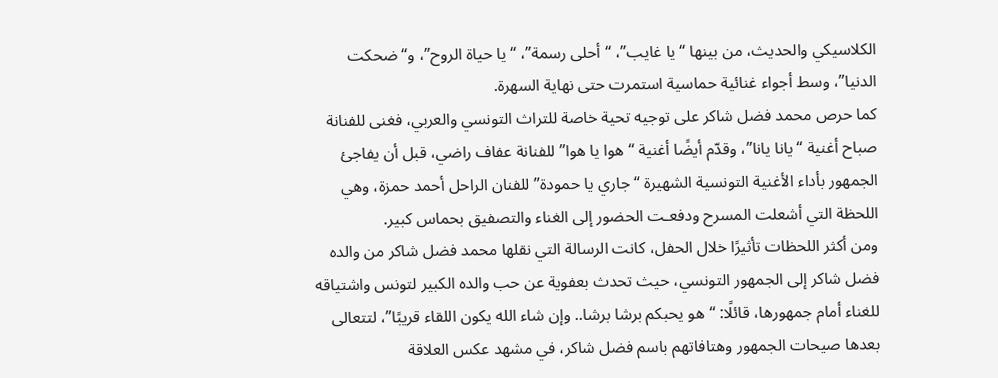الكلاسيكي والحديث، من بينها “يا غايب”، “أحلى رسمة”، “يا حياة الروح”، و“ضحكت الدنيا”، وسط أجواء غنائية حماسية استمرت حتى نهاية السهرة.
كما حرص محمد فضل شاكر على توجيه تحية خاصة للتراث التونسي والعربي، فغنى للفنانة صباح أغنية “يانا يانا”، وقدّم أيضًا أغنية “هوا يا هوا” للفنانة عفاف راضي، قبل أن يفاجئ الجمهور بأداء الأغنية التونسية الشهيرة “جاري يا حمودة” للفنان الراحل أحمد حمزة، وهي اللحظة التي أشعلت المسرح ودفعـت الحضور إلى الغناء والتصفيق بحماس كبير.
ومن أكثر اللحظات تأثيرًا خلال الحفل، كانت الرسالة التي نقلها محمد فضل شاكر من والده فضل شاكر إلى الجمهور التونسي، حيث تحدث بعفوية عن حب والده الكبير لتونس واشتياقه للغناء أمام جمهورها، قائلًا: “هو يحبكم برشا برشا.. وإن شاء الله يكون اللقاء قريبًا”، لتتعالى بعدها صيحات الجمهور وهتافاتهم باسم فضل شاكر، في مشهد عكس العلاقة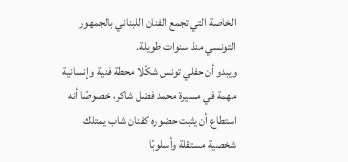الخاصة التي تجمع الفنان اللبناني بالجمهور التونسي منذ سنوات طويلة.
ويبدو أن حفلي تونس شكّلا محطة فنية وإنسانية مهمة في مسيرة محمد فضل شاكر، خصوصًا أنه استطاع أن يثبت حضوره كفنان شاب يمتلك شخصية مستقلة وأسلوبًا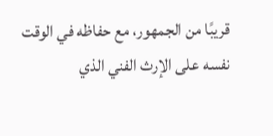قريبًا من الجمهور، مع حفاظه في الوقت نفسه على الإرث الفني الذي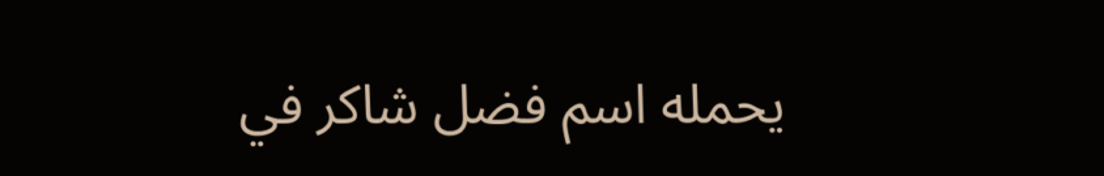يحمله اسم فضل شاكر في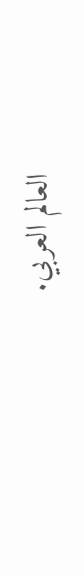العالم العربي.